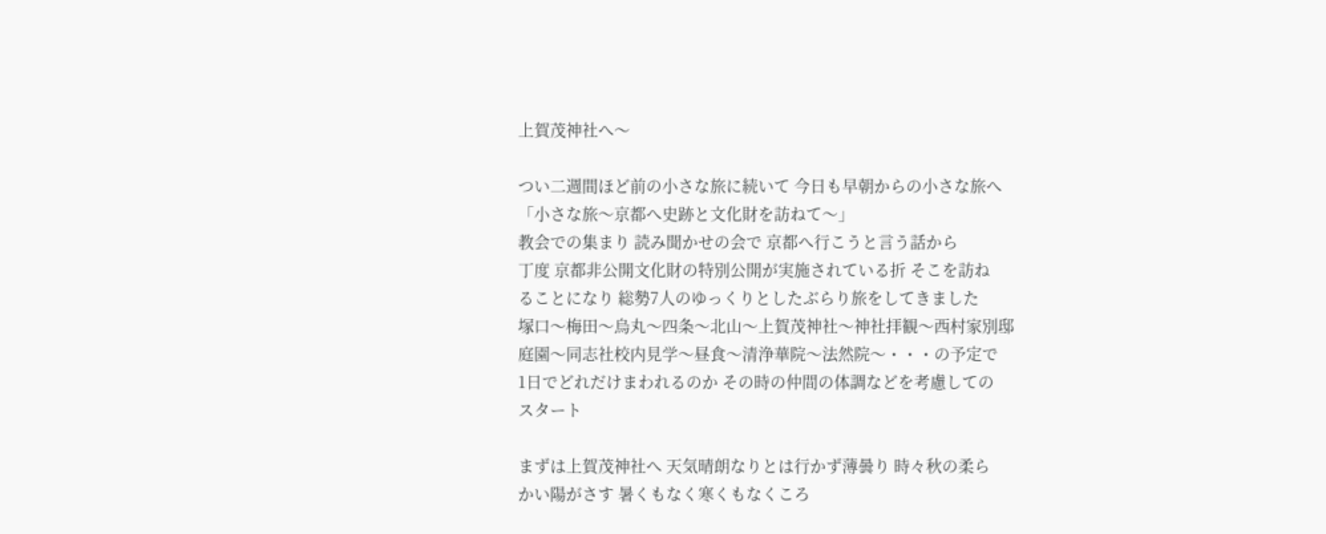上賀茂神社へ〜

つい二週間ほど前の小さな旅に続いて 今日も早朝からの小さな旅へ
「小さな旅〜京都へ史跡と文化財を訪ねて〜」
教会での集まり 読み聞かせの会で 京都へ行こうと言う話から
丁度 京都非公開文化財の特別公開が実施されている折 そこを訪ね
ることになり 総勢7人のゆっくりとしたぶらり旅をしてきました
塚口〜梅田〜烏丸〜四条〜北山〜上賀茂神社〜神社拝観〜西村家別邸
庭園〜同志社校内見学〜昼食〜清浄華院〜法然院〜・・・の予定で
1日でどれだけまわれるのか その時の仲間の体調などを考慮しての
スタート

まずは上賀茂神社へ 天気晴朗なりとは行かず薄曇り 時々秋の柔ら
かい陽がさす 暑くもなく寒くもなくころ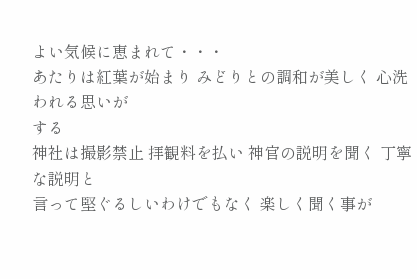よい気候に恵まれて・・・
あたりは紅葉が始まり みどりとの調和が美しく 心洗われる思いが
する
神社は撮影禁止 拝観料を払い 神官の説明を聞く 丁寧な説明と
言って堅ぐるしいわけでもなく 楽しく聞く事が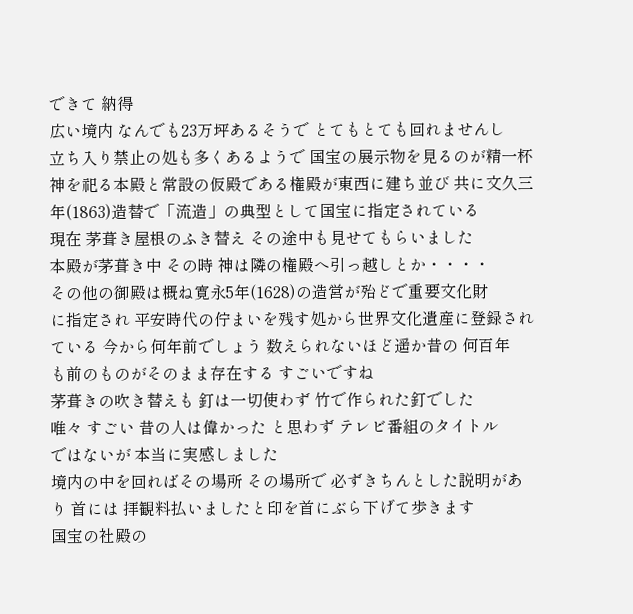できて 納得
広い境内 なんでも23万坪あるそうで とてもとても回れませんし
立ち入り禁止の処も多くあるようで 国宝の展示物を見るのが精一杯
神を祀る本殿と常設の仮殿である権殿が東西に建ち並び 共に文久三
年(1863)造替で「流造」の典型として国宝に指定されている
現在 茅葺き屋根のふき替え その途中も見せてもらいました
本殿が茅葺き中 その時 神は隣の権殿へ引っ越しとか・・・・
その他の御殿は概ね寛永5年(1628)の造営が殆どで重要文化財
に指定され 平安時代の佇まいを残す処から世界文化遺産に登録され
ている 今から何年前でしょう 数えられないほど遥か昔の 何百年
も前のものがそのまま存在する すごいですね
茅葺きの吹き替えも 釘は一切使わず 竹で作られた釘でした
唯々 すごい 昔の人は偉かった と思わず テレビ番組のタイトル
ではないが 本当に実感しました
境内の中を回ればその場所 その場所で 必ずきちんとした説明があ
り 首には 拝観料払いましたと印を首にぶら下げて歩きます
国宝の社殿の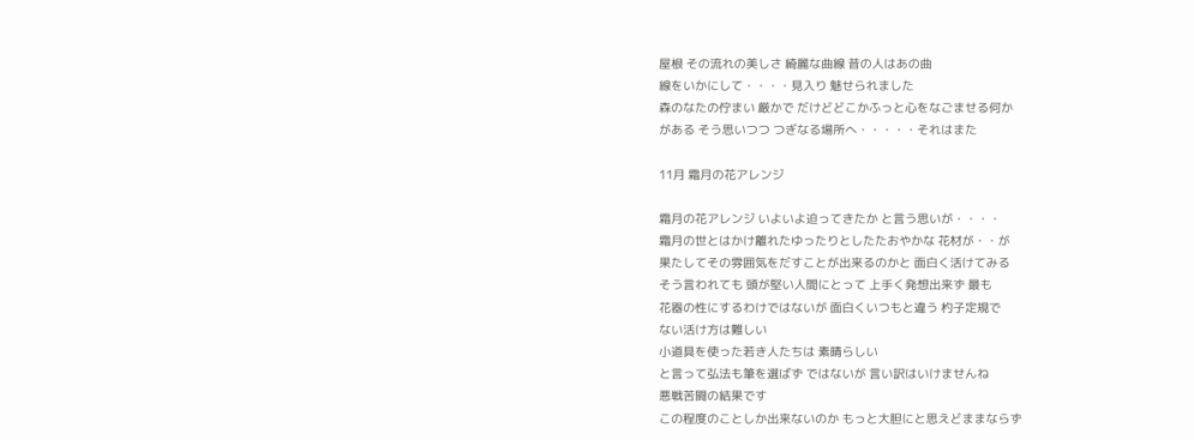屋根 その流れの美しさ 綺麗な曲線 昔の人はあの曲
線をいかにして・・・・見入り 魅せられました
森のなたの佇まい 厳かで だけどどこかふっと心をなごませる何か
がある そう思いつつ つぎなる場所へ・・・・・それはまた

11月 霜月の花アレンジ

霜月の花アレンジ いよいよ迫ってきたか と言う思いが・・・・
霜月の世とはかけ離れたゆったりとしたたおやかな 花材が・・が
果たしてその雰囲気をだすことが出来るのかと 面白く活けてみる
そう言われても 頭が堅い人間にとって 上手く発想出来ず 最も
花器の性にするわけではないが 面白くいつもと違う 杓子定規で
ない活け方は難しい
小道具を使った若き人たちは 素晴らしい
と言って弘法も筆を選ばず ではないが 言い訳はいけませんね
悪戦苦闘の結果です
この程度のことしか出来ないのか もっと大胆にと思えどままならず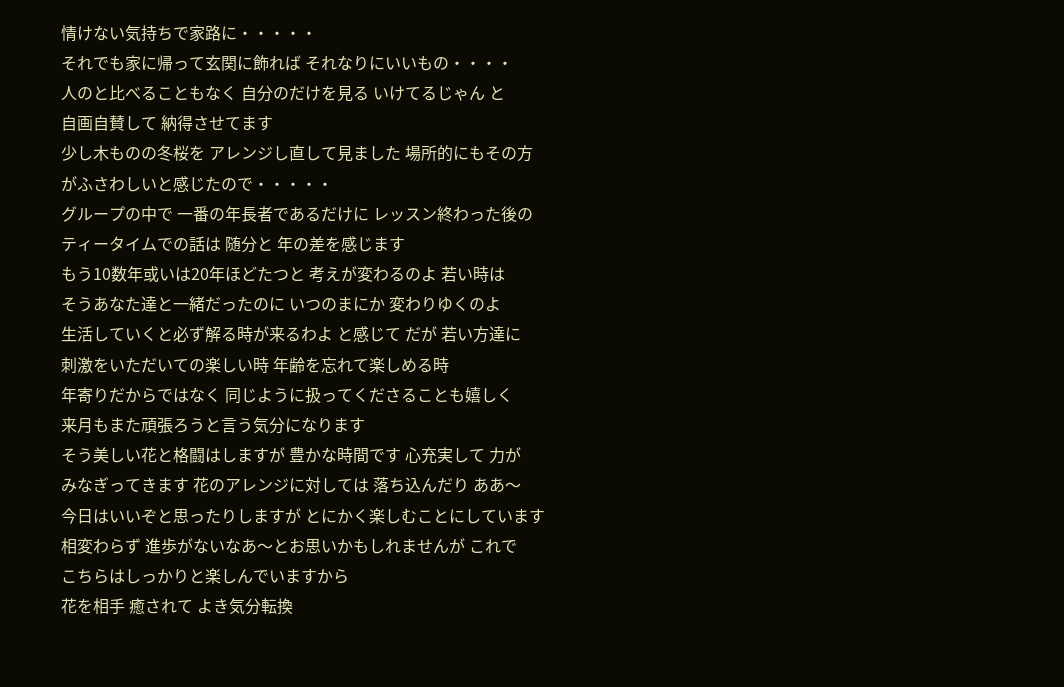情けない気持ちで家路に・・・・・
それでも家に帰って玄関に飾れば それなりにいいもの・・・・
人のと比べることもなく 自分のだけを見る いけてるじゃん と
自画自賛して 納得させてます
少し木ものの冬桜を アレンジし直して見ました 場所的にもその方
がふさわしいと感じたので・・・・・
グループの中で 一番の年長者であるだけに レッスン終わった後の
ティータイムでの話は 随分と 年の差を感じます
もう10数年或いは20年ほどたつと 考えが変わるのよ 若い時は
そうあなた達と一緒だったのに いつのまにか 変わりゆくのよ
生活していくと必ず解る時が来るわよ と感じて だが 若い方達に
刺激をいただいての楽しい時 年齢を忘れて楽しめる時
年寄りだからではなく 同じように扱ってくださることも嬉しく
来月もまた頑張ろうと言う気分になります
そう美しい花と格闘はしますが 豊かな時間です 心充実して 力が
みなぎってきます 花のアレンジに対しては 落ち込んだり ああ〜
今日はいいぞと思ったりしますが とにかく楽しむことにしています
相変わらず 進歩がないなあ〜とお思いかもしれませんが これで
こちらはしっかりと楽しんでいますから
花を相手 癒されて よき気分転換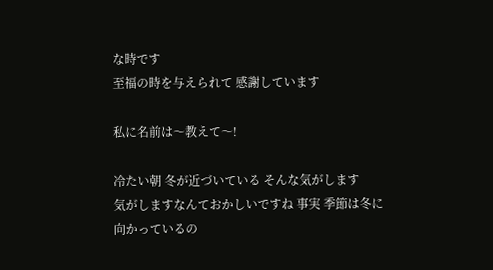な時です
至福の時を与えられて 感謝しています

私に名前は〜教えて〜!

冷たい朝 冬が近づいている そんな気がします
気がしますなんておかしいですね 事実 季節は冬に向かっているの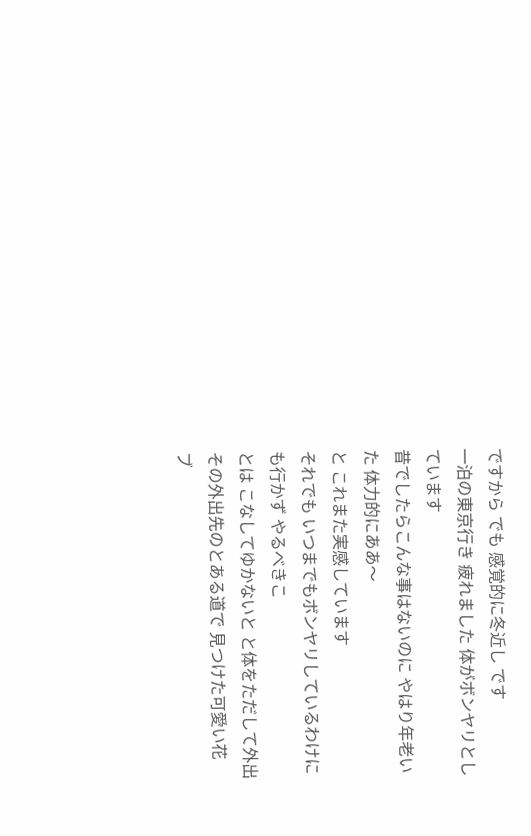ですから でも 感覚的に冬近し です
一泊の東京行き 疲れました 体がボンヤリとしています
昔でしたらこんな事はないのに やはり年老いた 体力的にああ〜
と これまた実感しています
それでも いつまでもボンヤリしているわけにも行かず やるべきこ
とは こなしてゆかないと と体をただして外出
その外出先のとある道で 見つけた可愛い花
ブ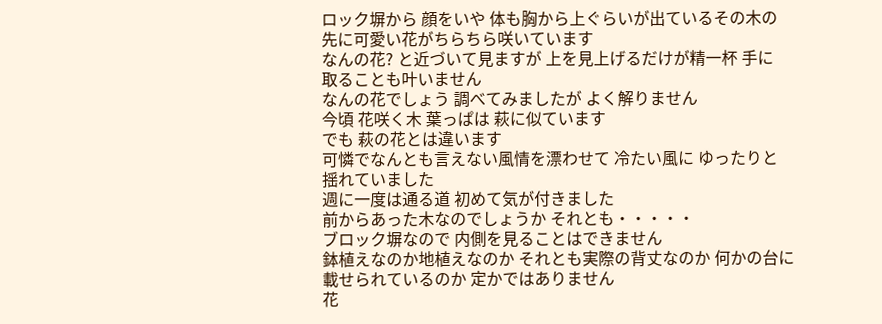ロック塀から 顔をいや 体も胸から上ぐらいが出ているその木の
先に可愛い花がちらちら咲いています
なんの花? と近づいて見ますが 上を見上げるだけが精一杯 手に
取ることも叶いません
なんの花でしょう 調べてみましたが よく解りません
今頃 花咲く木 葉っぱは 萩に似ています
でも 萩の花とは違います
可憐でなんとも言えない風情を漂わせて 冷たい風に ゆったりと
揺れていました
週に一度は通る道 初めて気が付きました
前からあった木なのでしょうか それとも・・・・・
ブロック塀なので 内側を見ることはできません
鉢植えなのか地植えなのか それとも実際の背丈なのか 何かの台に
載せられているのか 定かではありません
花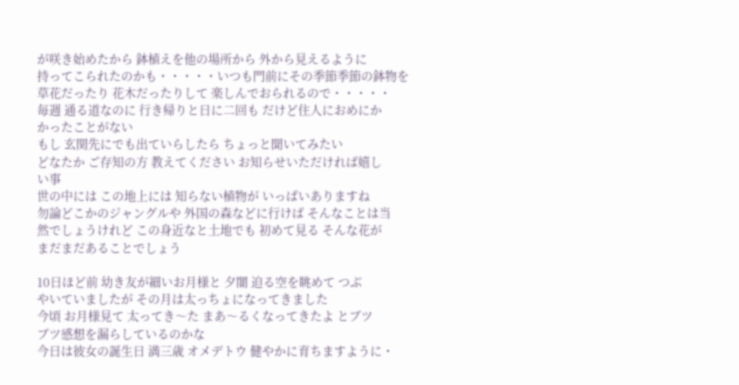が咲き始めたから 鉢植えを他の場所から 外から見えるように
持ってこられたのかも・・・・・いつも門前にその季節季節の鉢物を
草花だったり 花木だったりして 楽しんでおられるので・・・・・
毎週 通る道なのに 行き帰りと日に二回も だけど住人におめにか
かったことがない
もし 玄関先にでも出ていらしたら ちょっと聞いてみたい
どなたか ご存知の方 教えてください お知らせいただければ嬉し
い事
世の中には この地上には 知らない植物が いっぱいありますね
勿論どこかのジャングルや 外国の森などに行けば そんなことは当
然でしょうけれど この身近なと土地でも 初めて見る そんな花が
まだまだあることでしょう

10日ほど前 幼き友が細いお月様と 夕闇 迫る空を眺めて つぶ
やいていましたが その月は太っちょになってきました
今頃 お月様見て 太ってき〜た まあ〜るくなってきたよ とブツ
ブツ感想を漏らしているのかな
今日は彼女の誕生日 満三歳 オメデトウ 健やかに育ちますように・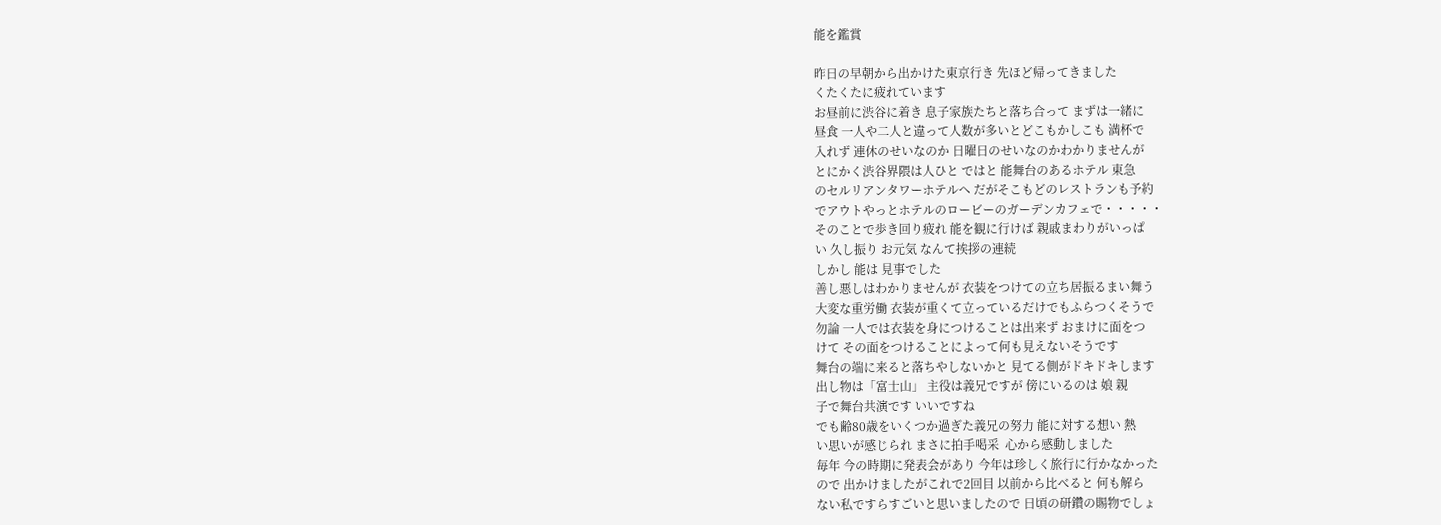能を鑑賞

昨日の早朝から出かけた東京行き 先ほど帰ってきました
くたくたに疲れています
お昼前に渋谷に着き 息子家族たちと落ち合って まずは一緒に
昼食 一人や二人と違って人数が多いとどこもかしこも 満杯で
入れず 連休のせいなのか 日曜日のせいなのかわかりませんが
とにかく渋谷界隈は人ひと ではと 能舞台のあるホテル 東急
のセルリアンタワーホテルへ だがそこもどのレストランも予約
でアウトやっとホテルのロービーのガーデンカフェで・・・・・
そのことで歩き回り疲れ 能を観に行けば 親戚まわりがいっぱ
い 久し振り お元気 なんて挨拶の連続
しかし 能は 見事でした
善し悪しはわかりませんが 衣装をつけての立ち居振るまい舞う
大変な重労働 衣装が重くて立っているだけでもふらつくそうで
勿論 一人では衣装を身につけることは出来ず おまけに面をつ
けて その面をつけることによって何も見えないそうです
舞台の端に来ると落ちやしないかと 見てる側がドキドキします
出し物は「富士山」 主役は義兄ですが 傍にいるのは 娘 親
子で舞台共演です いいですね
でも齢80歳をいくつか過ぎた義兄の努力 能に対する想い 熱
い思いが感じられ まさに拍手喝采  心から感動しました
毎年 今の時期に発表会があり 今年は珍しく旅行に行かなかった
ので 出かけましたがこれで2回目 以前から比べると 何も解ら
ない私ですらすごいと思いましたので 日頃の研鑽の賜物でしょ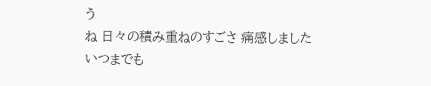う
ね 日々の積み重ねのすごさ 痛感しました
いつまでも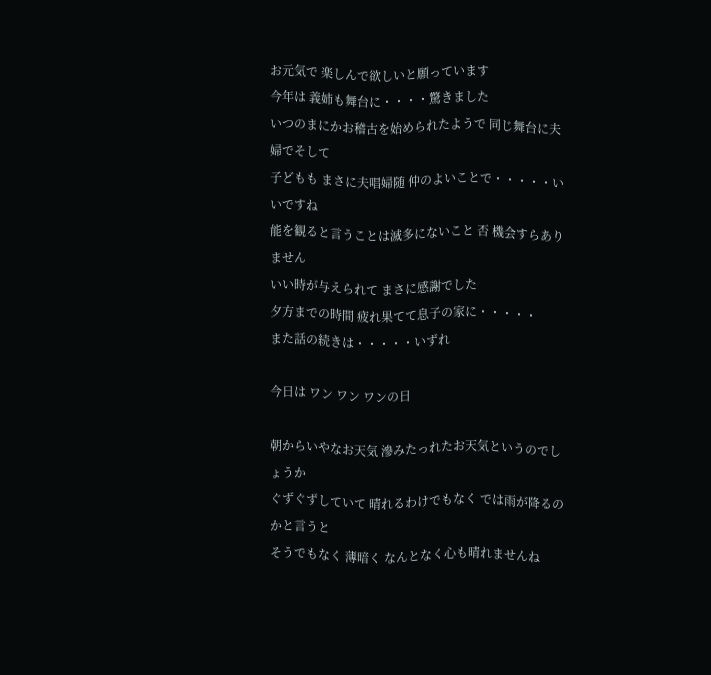お元気で 楽しんで欲しいと願っています
今年は 義姉も舞台に・・・・驚きました
いつのまにかお稽古を始められたようで 同じ舞台に夫婦でそして
子どもも まさに夫唱婦随 仲のよいことで・・・・・いいですね
能を観ると言うことは滅多にないこと 否 機会すらありません
いい時が与えられて まさに感謝でした
夕方までの時間 疲れ果てて息子の家に・・・・・
また話の続きは・・・・・いずれ

今日は ワン ワン ワンの日

朝からいやなお天気 滲みたっれたお天気というのでしょうか
ぐずぐずしていて 晴れるわけでもなく では雨が降るのかと言うと
そうでもなく 薄暗く なんとなく心も晴れませんね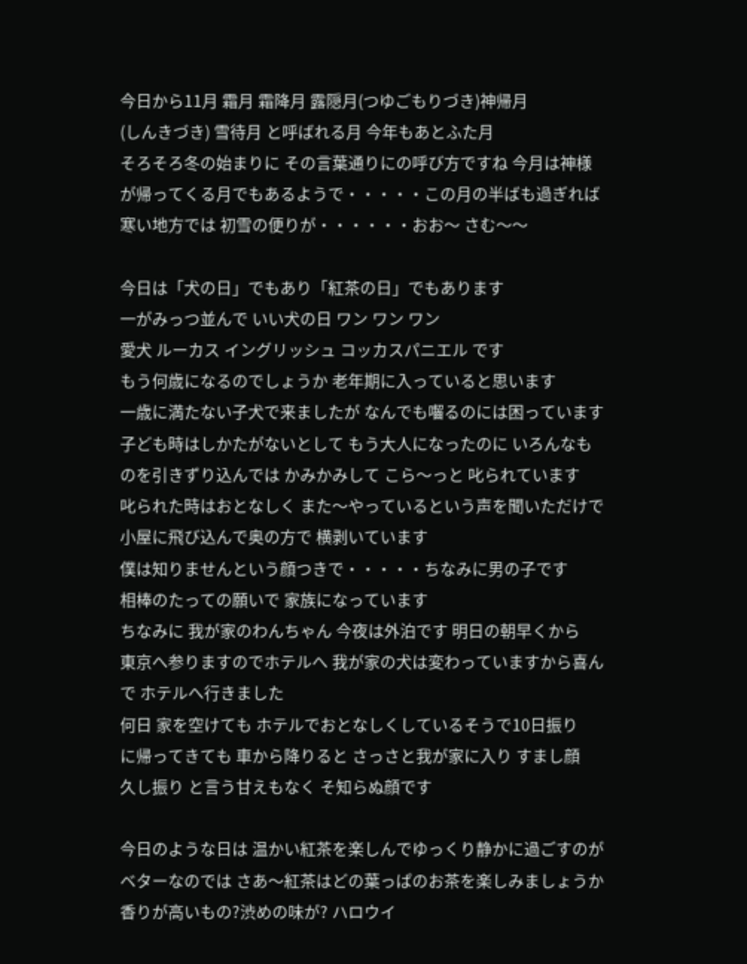今日から11月 霜月 霜降月 露隠月(つゆごもりづき)神帰月
(しんきづき) 雪待月 と呼ばれる月 今年もあとふた月
そろそろ冬の始まりに その言葉通りにの呼び方ですね 今月は神様
が帰ってくる月でもあるようで・・・・・この月の半ばも過ぎれば
寒い地方では 初雪の便りが・・・・・・おお〜 さむ〜〜

今日は「犬の日」でもあり「紅茶の日」でもあります
一がみっつ並んで いい犬の日 ワン ワン ワン
愛犬 ルーカス イングリッシュ コッカスパニエル です
もう何歳になるのでしょうか 老年期に入っていると思います
一歳に満たない子犬で来ましたが なんでも囓るのには困っています
子ども時はしかたがないとして もう大人になったのに いろんなも
のを引きずり込んでは かみかみして こら〜っと 叱られています
叱られた時はおとなしく また〜やっているという声を聞いただけで
小屋に飛び込んで奥の方で 横剥いています
僕は知りませんという顔つきで・・・・・ちなみに男の子です
相棒のたっての願いで 家族になっています
ちなみに 我が家のわんちゃん 今夜は外泊です 明日の朝早くから
東京へ参りますのでホテルへ 我が家の犬は変わっていますから喜ん
で ホテルへ行きました
何日 家を空けても ホテルでおとなしくしているそうで10日振り
に帰ってきても 車から降りると さっさと我が家に入り すまし顔
久し振り と言う甘えもなく そ知らぬ顔です

今日のような日は 温かい紅茶を楽しんでゆっくり静かに過ごすのが
ベターなのでは さあ〜紅茶はどの葉っぱのお茶を楽しみましょうか
香りが高いもの?渋めの味が? ハロウイ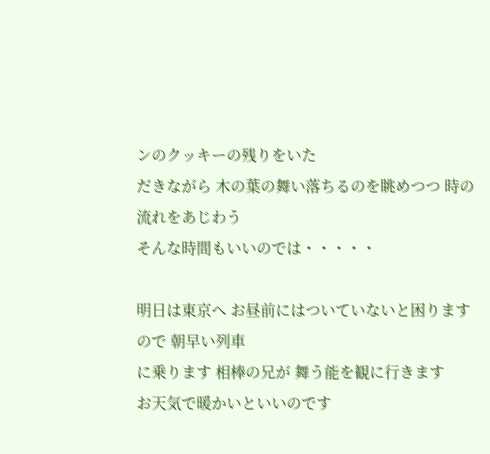ンのクッキーの残りをいた
だきながら 木の葉の舞い落ちるのを眺めつつ 時の流れをあじわう
そんな時間もいいのでは・・・・・

明日は東京へ お昼前にはついていないと困りますので 朝早い列車
に乗ります 相棒の兄が 舞う能を観に行きます
お天気で暖かいといいのです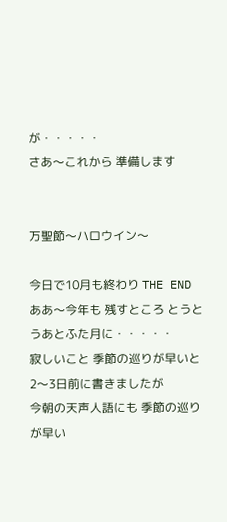が・・・・・
さあ〜これから 準備します


万聖節〜ハロウイン〜

今日で10月も終わり THE END
ああ〜今年も 残すところ とうとうあとふた月に・・・・・
寂しいこと 季節の巡りが早いと2〜3日前に書きましたが
今朝の天声人語にも 季節の巡りが早い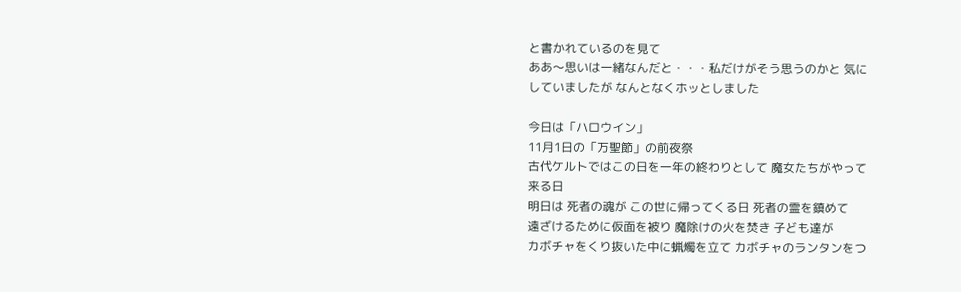と書かれているのを見て
ああ〜思いは一緒なんだと・・・私だけがそう思うのかと 気に
していましたが なんとなくホッとしました

今日は「ハロウイン」
11月1日の「万聖節」の前夜祭
古代ケルトではこの日を一年の終わりとして 魔女たちがやって
来る日
明日は 死者の魂が この世に帰ってくる日 死者の霊を鎮めて
遠ざけるために仮面を被り 魔除けの火を焚き 子ども達が
カボチャをくり抜いた中に蝋燭を立て カボチャのランタンをつ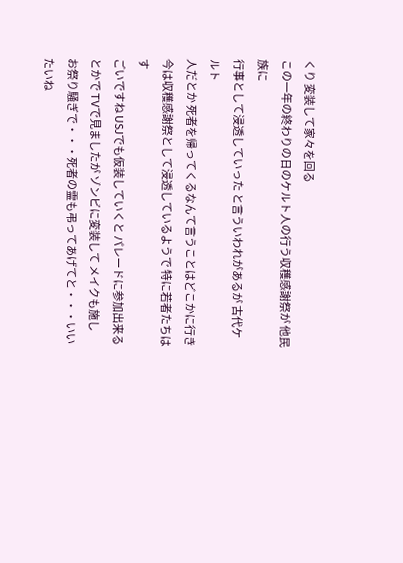くり 変装して家々を回る
この一年の終わりの日のケルト人の行う収穫感謝祭が 他民族に
行事として浸透していった と言ういわれがあるが 古代ケルト
人だとか 死者を帰ってくるなんて言うことはどこかに行き
今は収穫感謝祭として浸透しているようで 特に若者たちは す
ごいですね USJでも仮装していくと パレードに参加出来る
とかで TVで見ましたが ゾンビに変装して メイクも施し
お祭り騒ぎで・・・死者の霊も弔ってあげてと・・・いいたいね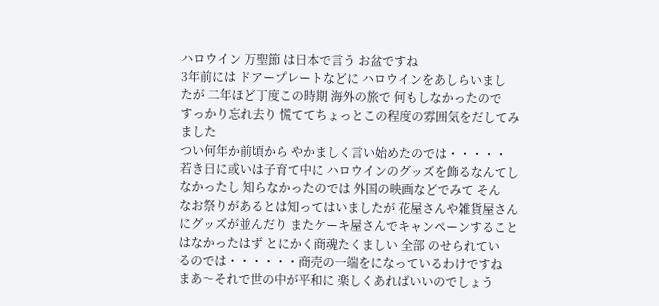ハロウイン 万聖節 は日本で言う お盆ですね
3年前には ドアープレートなどに ハロウインをあしらいまし
たが 二年ほど丁度この時期 海外の旅で 何もしなかったので
すっかり忘れ去り 慌ててちょっとこの程度の雰囲気をだしてみ
ました
つい何年か前頃から やかましく言い始めたのでは・・・・・
若き日に或いは子育て中に ハロウインのグッズを飾るなんてし
なかったし 知らなかったのでは 外国の映画などでみて そん
なお祭りがあるとは知ってはいましたが 花屋さんや雑貨屋さん
にグッズが並んだり またケーキ屋さんでキャンペーンすること
はなかったはず とにかく商魂たくましい 全部 のせられてい
るのでは・・・・・・商売の一端をになっているわけですね
まあ〜それで世の中が平和に 楽しくあればいいのでしょう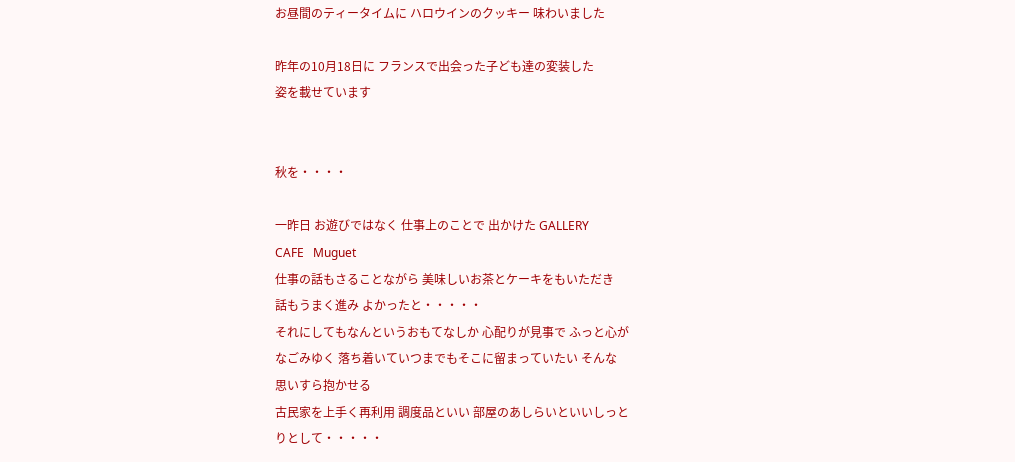お昼間のティータイムに ハロウインのクッキー 味わいました

昨年の10月18日に フランスで出会った子ども達の変装した
姿を載せています


秋を・・・・

一昨日 お遊びではなく 仕事上のことで 出かけた GALLERY
CAFE   Muguet
仕事の話もさることながら 美味しいお茶とケーキをもいただき
話もうまく進み よかったと・・・・・
それにしてもなんというおもてなしか 心配りが見事で ふっと心が
なごみゆく 落ち着いていつまでもそこに留まっていたい そんな
思いすら抱かせる
古民家を上手く再利用 調度品といい 部屋のあしらいといいしっと
りとして・・・・・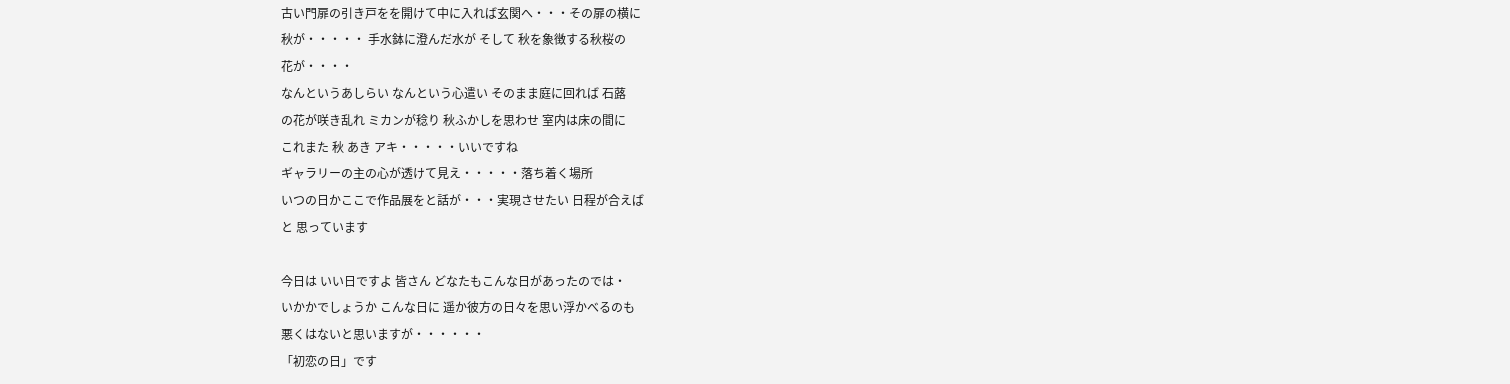古い門扉の引き戸をを開けて中に入れば玄関へ・・・その扉の横に
秋が・・・・・ 手水鉢に澄んだ水が そして 秋を象徴する秋桜の
花が・・・・
なんというあしらい なんという心遣い そのまま庭に回れば 石蕗
の花が咲き乱れ ミカンが稔り 秋ふかしを思わせ 室内は床の間に
これまた 秋 あき アキ・・・・・いいですね
ギャラリーの主の心が透けて見え・・・・・落ち着く場所
いつの日かここで作品展をと話が・・・実現させたい 日程が合えば
と 思っています

今日は いい日ですよ 皆さん どなたもこんな日があったのでは・
いかかでしょうか こんな日に 遥か彼方の日々を思い浮かべるのも
悪くはないと思いますが・・・・・・
「初恋の日」です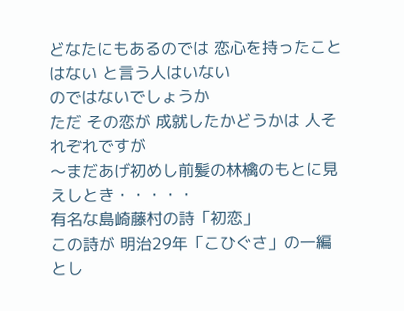どなたにもあるのでは 恋心を持ったことはない と言う人はいない
のではないでしょうか
ただ その恋が 成就したかどうかは 人それぞれですが
〜まだあげ初めし前髪の林檎のもとに見えしとき・・・・・
有名な島崎藤村の詩「初恋」
この詩が 明治29年「こひぐさ」の一編とし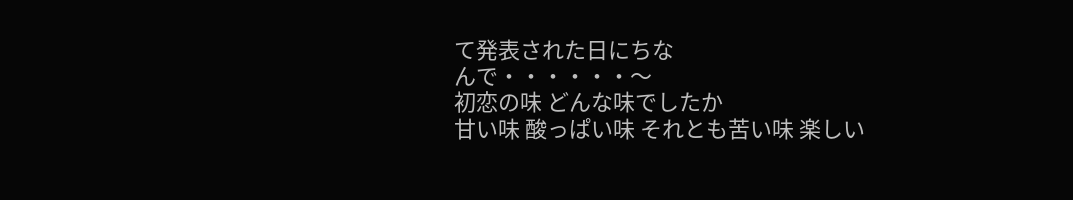て発表された日にちな
んで・・・・・・〜
初恋の味 どんな味でしたか
甘い味 酸っぱい味 それとも苦い味 楽しい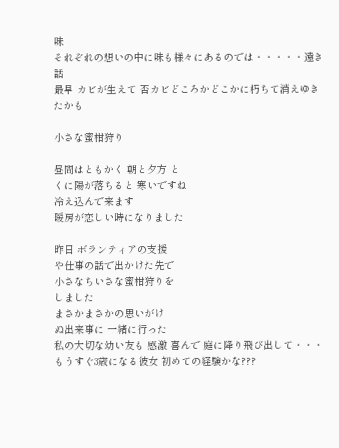味
それぞれの想いの中に味も様々にあるのでは・・・・・遠き話
最早 カビが生えて 否カビどころかどこかに朽ちて消えゆきたかも

小さな蜜柑狩り

昼間はともかく 朝と夕方 と
くに陽が落ちると 寒いですね
冷え込んで来ます
暖房が恋しい時になりました

昨日 ボランティアの支援
や仕事の話で出かけた先で
小さなちいさな蜜柑狩りを
しました
まさかまさかの思いがけ
ぬ出来事に 一緒に行った
私の大切な幼い友も 感激 喜んで 庭に降り飛び出して・・・
もうすぐ3歳になる彼女 初めての経験かな???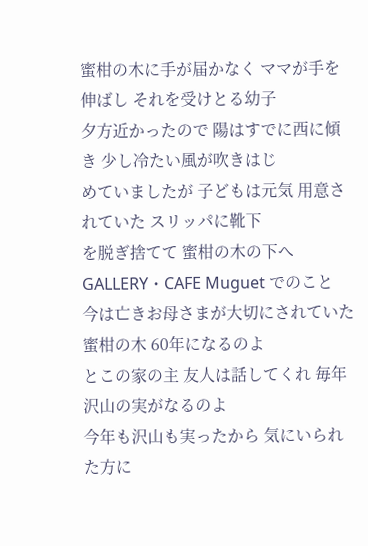蜜柑の木に手が届かなく ママが手を伸ばし それを受けとる幼子
夕方近かったので 陽はすでに西に傾き 少し冷たい風が吹きはじ
めていましたが 子どもは元気 用意されていた スリッパに靴下
を脱ぎ捨てて 蜜柑の木の下へ
GALLERY・CAFE Muguet でのこと
今は亡きお母さまが大切にされていた蜜柑の木 60年になるのよ
とこの家の主 友人は話してくれ 毎年 沢山の実がなるのよ
今年も沢山も実ったから 気にいられた方に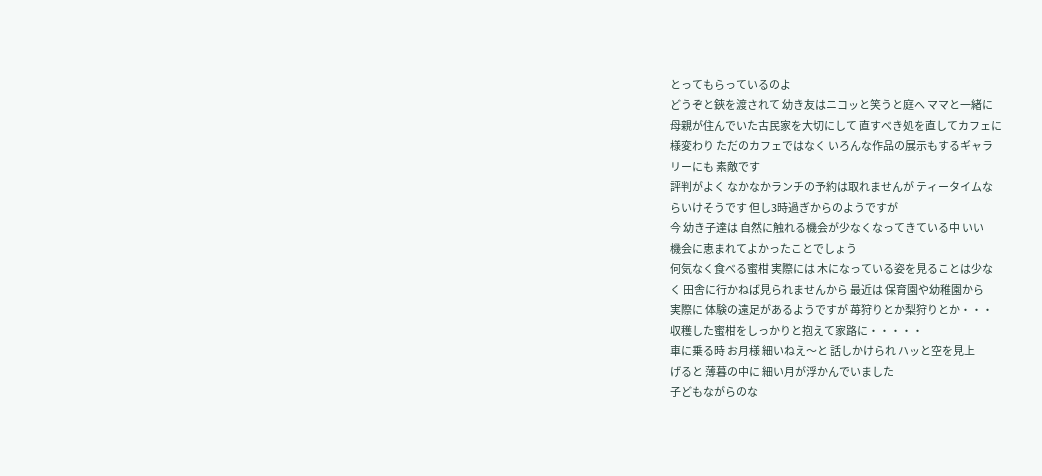とってもらっているのよ
どうぞと鋏を渡されて 幼き友はニコッと笑うと庭へ ママと一緒に
母親が住んでいた古民家を大切にして 直すべき処を直してカフェに
様変わり ただのカフェではなく いろんな作品の展示もするギャラ
リーにも 素敵です
評判がよく なかなかランチの予約は取れませんが ティータイムな
らいけそうです 但し3時過ぎからのようですが
今 幼き子達は 自然に触れる機会が少なくなってきている中 いい
機会に恵まれてよかったことでしょう
何気なく食べる蜜柑 実際には 木になっている姿を見ることは少な
く 田舎に行かねば見られませんから 最近は 保育園や幼稚園から
実際に 体験の遠足があるようですが 苺狩りとか梨狩りとか・・・
収穫した蜜柑をしっかりと抱えて家路に・・・・・
車に乗る時 お月様 細いねえ〜と 話しかけられ ハッと空を見上
げると 薄暮の中に 細い月が浮かんでいました
子どもながらのな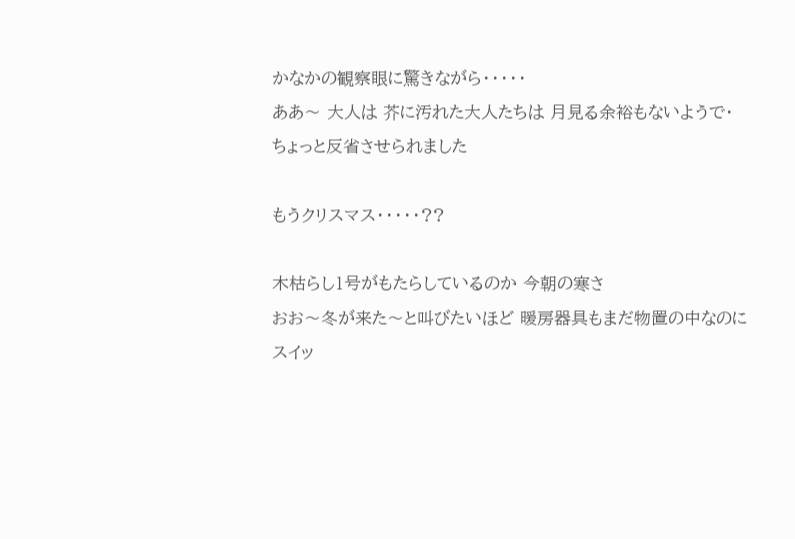かなかの観察眼に驚きながら・・・・・
ああ〜 大人は 芥に汚れた大人たちは 月見る余裕もないようで・
ちょっと反省させられました

もうクリスマス・・・・・??

木枯らし1号がもたらしているのか 今朝の寒さ
おお〜冬が来た〜と叫びたいほど 暖房器具もまだ物置の中なのに
スイッ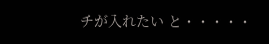チが入れたい と・・・・・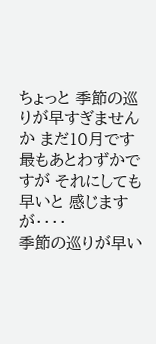ちょっと 季節の巡りが早すぎませんか まだ10月です
最もあとわずかですが それにしても早いと 感じますが・・・・
季節の巡りが早い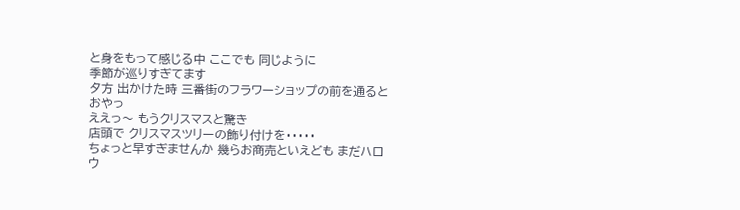と身をもって感じる中 ここでも 同じように
季節が巡りすぎてます
夕方 出かけた時 三番街のフラワーショップの前を通るとおやっ
ええっ〜 もうクリスマスと驚き
店頭で クリスマスツリーの飾り付けを・・・・・
ちょっと早すぎませんか 幾らお商売といえども まだハロウ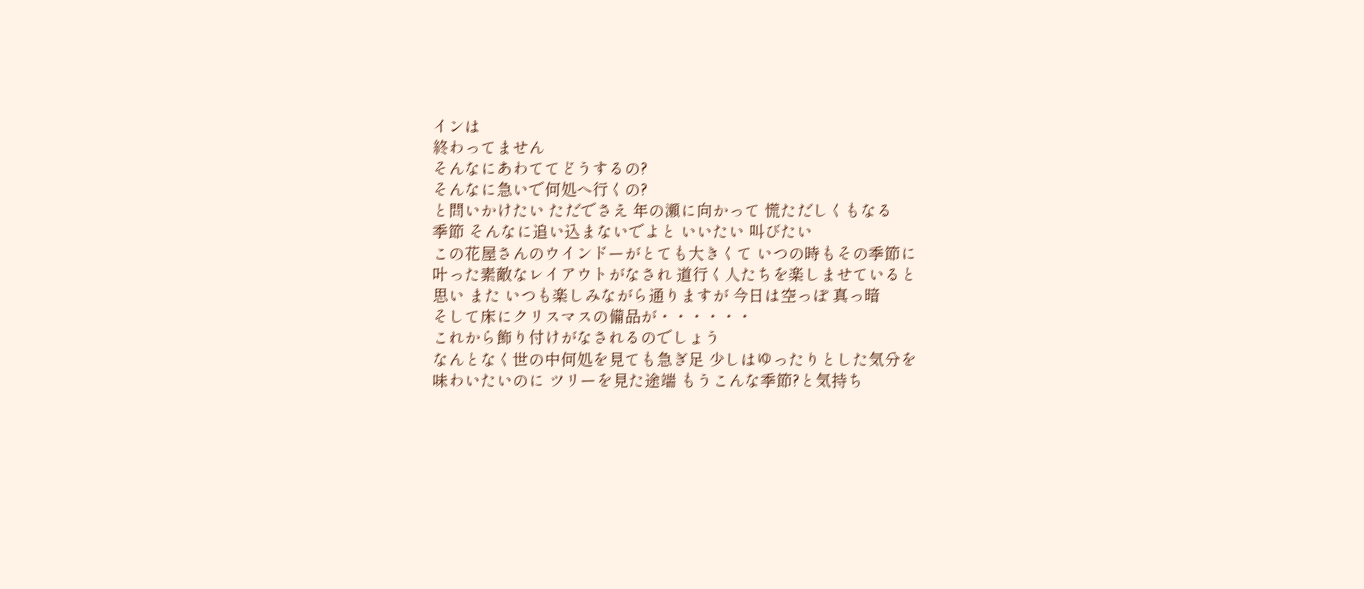インは
終わってません
そんなにあわててどうするの?
そんなに急いで何処へ行くの?
と問いかけたい ただでさえ 年の瀬に向かって 慌ただしくもなる
季節 そんなに追い込まないでよと いいたい 叫びたい
この花屋さんのウインドーがとても大きくて いつの時もその季節に
叶った素敵なレイアウトがなされ 道行く人たちを楽しませていると
思い また いつも楽しみながら通りますが 今日は空っぽ 真っ暗
そして床にクリスマスの備品が・・・・・・
これから飾り付けがなされるのでしょう
なんとなく世の中何処を見ても急ぎ足 少しはゆったりとした気分を
味わいたいのに ツリーを見た途端 もうこんな季節?と気持ち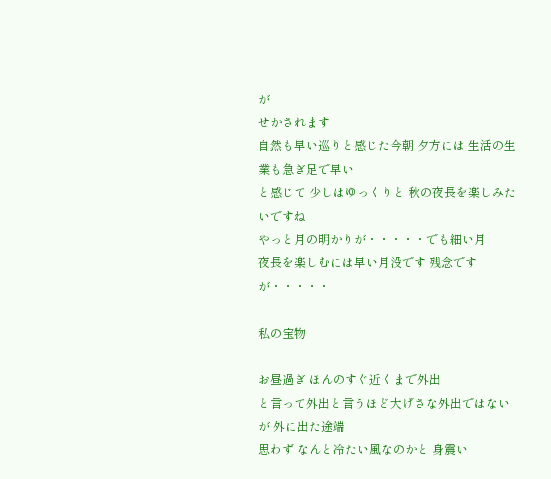が
せかされます
自然も早い巡りと感じた今朝 夕方には 生活の生業も急ぎ足で早い
と感じて 少しはゆっくりと 秋の夜長を楽しみたいですね
やっと月の明かりが・・・・・でも細い月
夜長を楽しむには早い月没です 残念ですが・・・・・

私の宝物

お昼過ぎ ほんのすぐ近くまで外出
と言って外出と言うほど大げさな外出ではない が 外に出た途端
思わず なんと冷たい風なのかと 身震い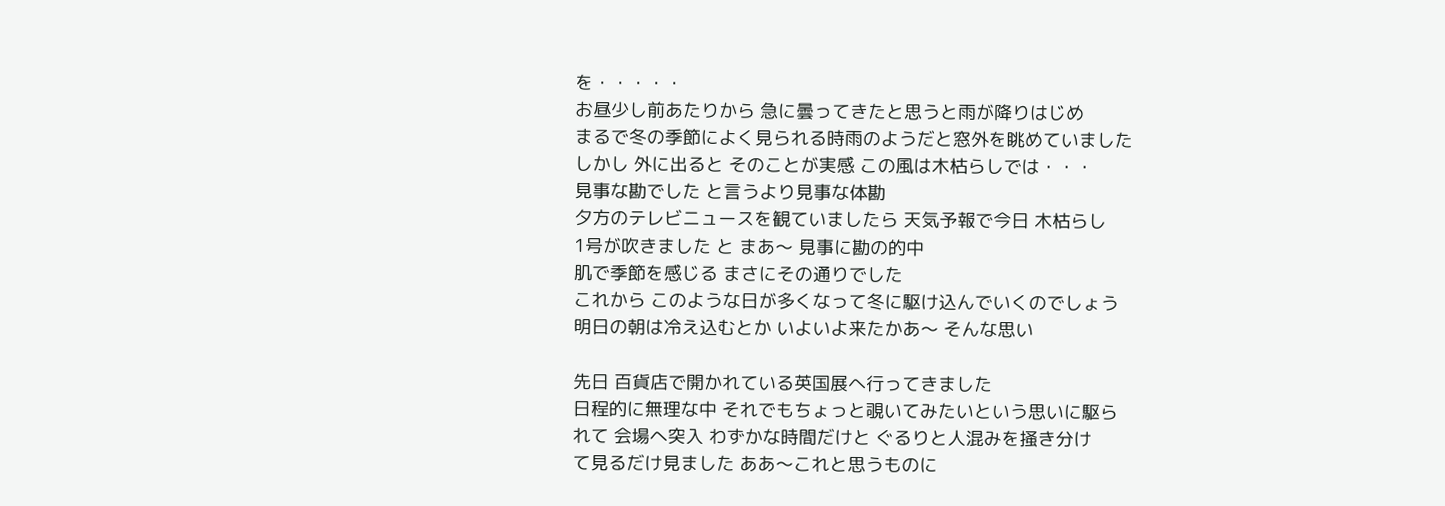を・・・・・
お昼少し前あたりから 急に曇ってきたと思うと雨が降りはじめ
まるで冬の季節によく見られる時雨のようだと窓外を眺めていました
しかし 外に出ると そのことが実感 この風は木枯らしでは・・・
見事な勘でした と言うより見事な体勘
夕方のテレビニュースを観ていましたら 天気予報で今日 木枯らし
1号が吹きました と まあ〜 見事に勘の的中
肌で季節を感じる まさにその通りでした
これから このような日が多くなって冬に駆け込んでいくのでしょう
明日の朝は冷え込むとか いよいよ来たかあ〜 そんな思い

先日 百貨店で開かれている英国展へ行ってきました
日程的に無理な中 それでもちょっと覗いてみたいという思いに駆ら
れて 会場へ突入 わずかな時間だけと ぐるりと人混みを掻き分け
て見るだけ見ました ああ〜これと思うものに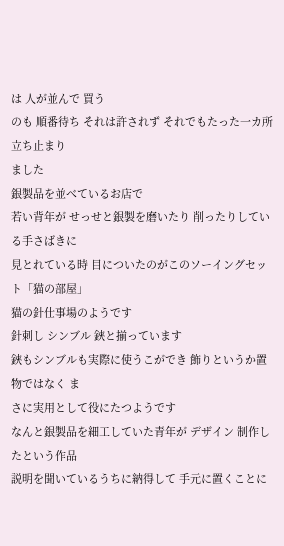は 人が並んで 買う
のも 順番待ち それは許されず それでもたった一カ所立ち止まり
ました
銀製品を並べているお店で
若い背年が せっせと銀製を磨いたり 削ったりしている手さばきに
見とれている時 目についたのがこのソーイングセット「猫の部屋」
猫の針仕事場のようです
針刺し シンブル 鋏と揃っています
鋏もシンブルも実際に使うこができ 飾りというか置物ではなく ま
さに実用として役にたつようです
なんと銀製品を細工していた青年が デザイン 制作したという作品
説明を聞いているうちに納得して 手元に置くことに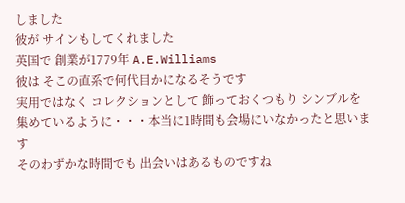しました
彼が サインもしてくれました
英国で 創業が1779年 A.E.Williams
彼は そこの直系で何代目かになるそうです
実用ではなく コレクションとして 飾っておくつもり シンブルを
集めているように・・・本当に1時間も会場にいなかったと思います
そのわずかな時間でも 出会いはあるものですね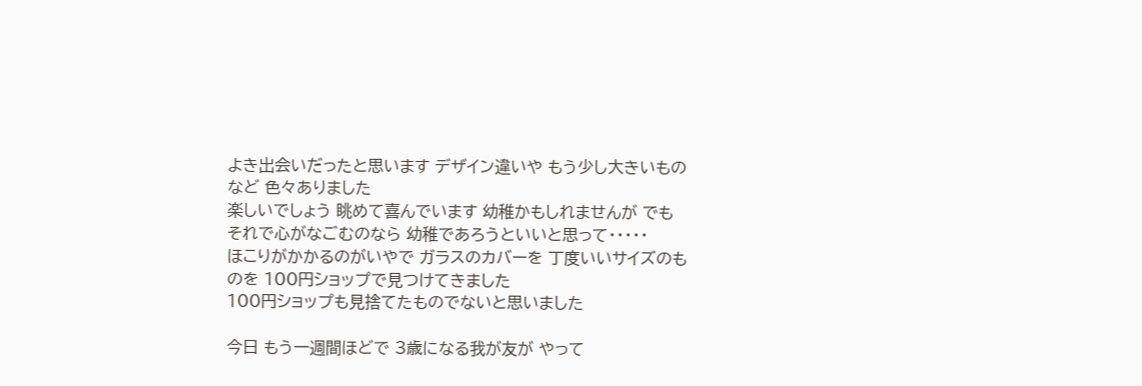よき出会いだったと思います デザイン違いや もう少し大きいもの
など 色々ありました
楽しいでしょう 眺めて喜んでいます 幼稚かもしれませんが でも
それで心がなごむのなら 幼稚であろうといいと思って・・・・・
ほこりがかかるのがいやで ガラスのカバーを 丁度いいサイズのも
のを 100円ショップで見つけてきました
100円ショップも見捨てたものでないと思いました

今日 もう一週間ほどで 3歳になる我が友が やって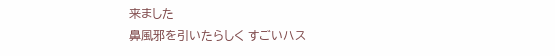来ました
鼻風邪を引いたらしく すごいハス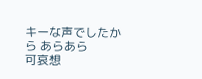キーな声でしたから あらあら
可哀想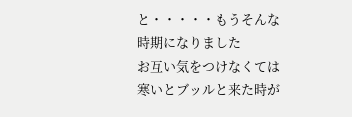と・・・・・もうそんな時期になりました
お互い気をつけなくては 寒いとブッルと来た時が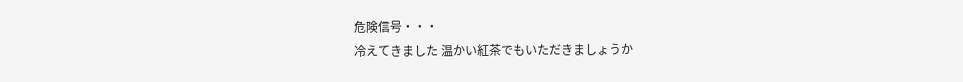危険信号・・・
冷えてきました 温かい紅茶でもいただきましょうか